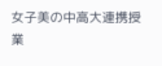女子美の中高大連携授業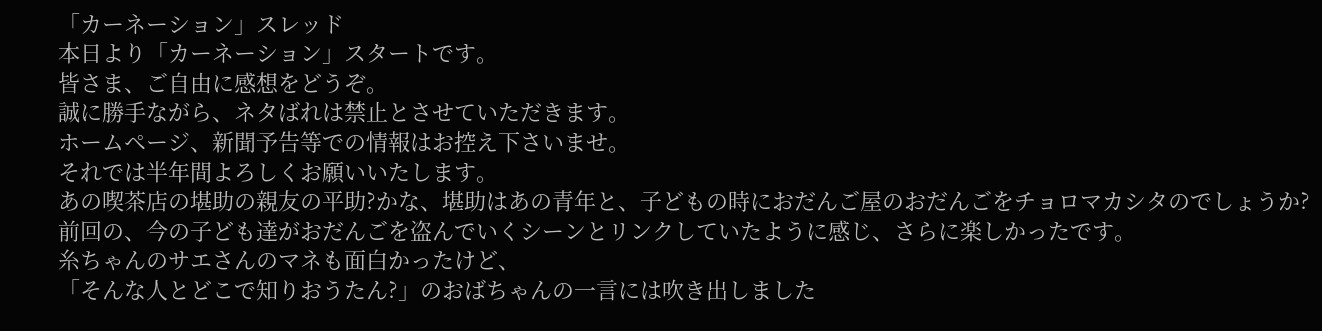「カーネーション」スレッド
本日より「カーネーション」スタートです。
皆さま、ご自由に感想をどうぞ。
誠に勝手ながら、ネタばれは禁止とさせていただきます。
ホームページ、新聞予告等での情報はお控え下さいませ。
それでは半年間よろしくお願いいたします。
あの喫茶店の堪助の親友の平助?かな、堪助はあの青年と、子どもの時におだんご屋のおだんごをチョロマカシタのでしょうか?前回の、今の子ども達がおだんごを盗んでいくシーンとリンクしていたように感じ、さらに楽しかったです。
糸ちゃんのサエさんのマネも面白かったけど、
「そんな人とどこで知りおうたん?」のおばちゃんの一言には吹き出しました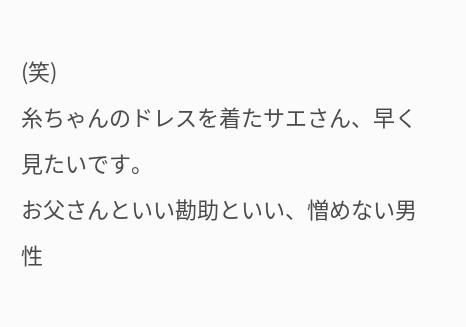(笑)
糸ちゃんのドレスを着たサエさん、早く見たいです。
お父さんといい勘助といい、憎めない男性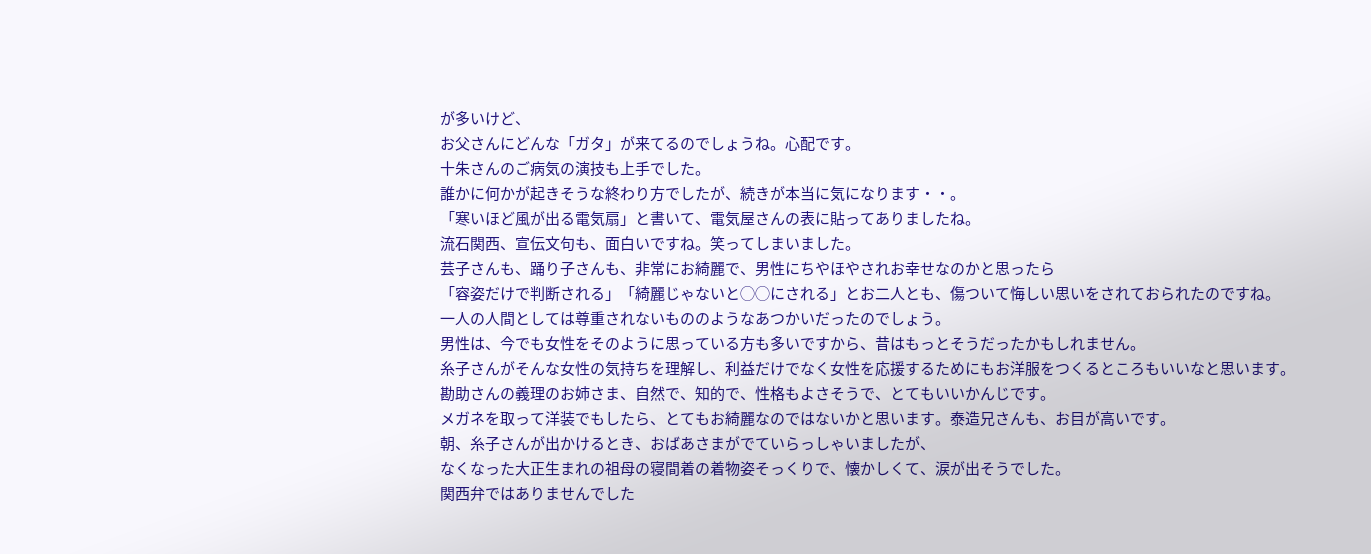が多いけど、
お父さんにどんな「ガタ」が来てるのでしょうね。心配です。
十朱さんのご病気の演技も上手でした。
誰かに何かが起きそうな終わり方でしたが、続きが本当に気になります・・。
「寒いほど風が出る電気扇」と書いて、電気屋さんの表に貼ってありましたね。
流石関西、宣伝文句も、面白いですね。笑ってしまいました。
芸子さんも、踊り子さんも、非常にお綺麗で、男性にちやほやされお幸せなのかと思ったら
「容姿だけで判断される」「綺麗じゃないと◯◯にされる」とお二人とも、傷ついて悔しい思いをされておられたのですね。
一人の人間としては尊重されないもののようなあつかいだったのでしょう。
男性は、今でも女性をそのように思っている方も多いですから、昔はもっとそうだったかもしれません。
糸子さんがそんな女性の気持ちを理解し、利益だけでなく女性を応援するためにもお洋服をつくるところもいいなと思います。
勘助さんの義理のお姉さま、自然で、知的で、性格もよさそうで、とてもいいかんじです。
メガネを取って洋装でもしたら、とてもお綺麗なのではないかと思います。泰造兄さんも、お目が高いです。
朝、糸子さんが出かけるとき、おばあさまがでていらっしゃいましたが、
なくなった大正生まれの祖母の寝間着の着物姿そっくりで、懐かしくて、涙が出そうでした。
関西弁ではありませんでした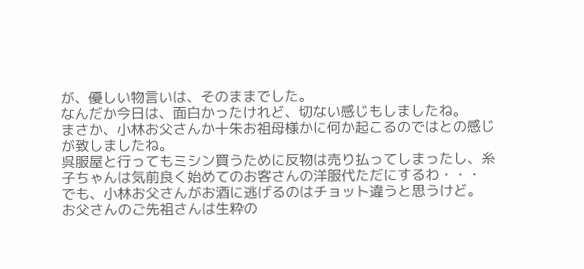が、優しい物言いは、そのままでした。
なんだか今日は、面白かったけれど、切ない感じもしましたね。
まさか、小林お父さんか十朱お祖母様かに何か起こるのではとの感じが致しましたね。
呉服屋と行ってもミシン買うために反物は売り払ってしまったし、糸子ちゃんは気前良く始めてのお客さんの洋服代ただにするわ・・・
でも、小林お父さんがお酒に逃げるのはチョット違うと思うけど。
お父さんのご先祖さんは生粋の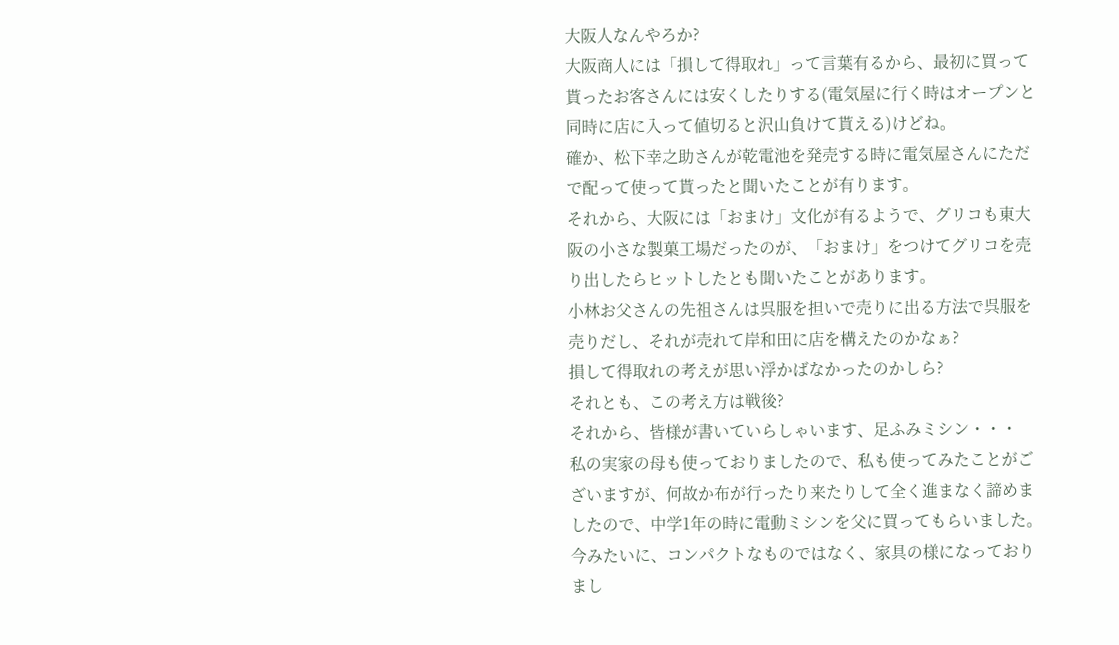大阪人なんやろか?
大阪商人には「損して得取れ」って言葉有るから、最初に買って貰ったお客さんには安くしたりする(電気屋に行く時はオープンと同時に店に入って値切ると沢山負けて貰える)けどね。
確か、松下幸之助さんが乾電池を発売する時に電気屋さんにただで配って使って貰ったと聞いたことが有ります。
それから、大阪には「おまけ」文化が有るようで、グリコも東大阪の小さな製菓工場だったのが、「おまけ」をつけてグリコを売り出したらヒットしたとも聞いたことがあります。
小林お父さんの先祖さんは呉服を担いで売りに出る方法で呉服を売りだし、それが売れて岸和田に店を構えたのかなぁ?
損して得取れの考えが思い浮かばなかったのかしら?
それとも、この考え方は戦後?
それから、皆様が書いていらしゃいます、足ふみミシン・・・
私の実家の母も使っておりましたので、私も使ってみたことがございますが、何故か布が行ったり来たりして全く進まなく諦めましたので、中学1年の時に電動ミシンを父に買ってもらいました。
今みたいに、コンパクトなものではなく、家具の様になっておりまし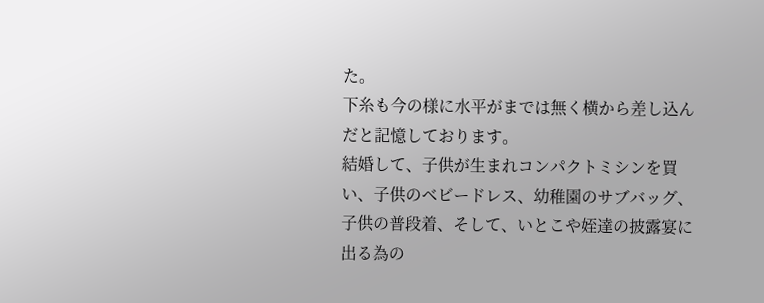た。
下糸も今の様に水平がまでは無く横から差し込んだと記憶しております。
結婚して、子供が生まれコンパクトミシンを買い、子供のベビードレス、幼稚園のサブバッグ、子供の普段着、そして、いとこや姪達の披露宴に出る為の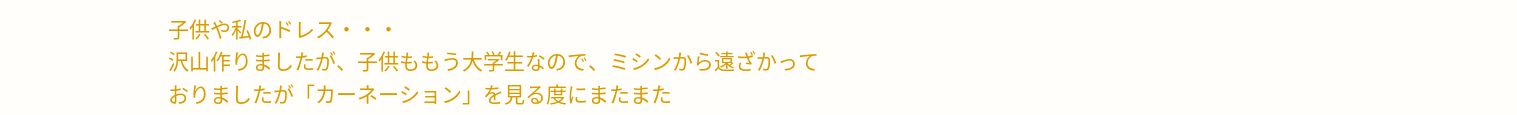子供や私のドレス・・・
沢山作りましたが、子供ももう大学生なので、ミシンから遠ざかっておりましたが「カーネーション」を見る度にまたまた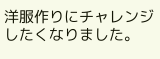洋服作りにチャレンジしたくなりました。